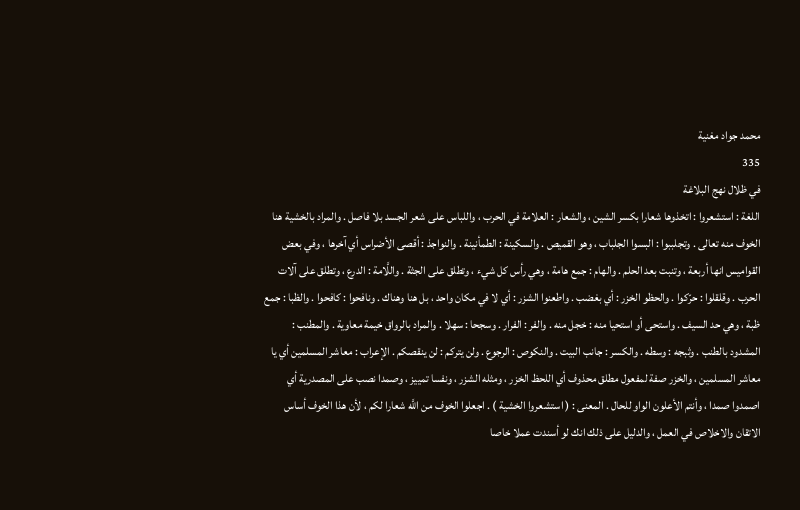محمد جواد مغنية
335
في ظلال نهج البلاغة
اللغة : استشعروا : اتخذوها شعارا بكسر الشين ، والشعار : العلامة في الحرب ، واللباس على شعر الجسد بلا فاصل . والمراد بالخشية هنا الخوف منه تعالى . وتجلببوا : البسوا الجلباب ، وهو القميص . والسكينة : الطمأنينة . والنواجذ : أقصى الأضراس أي آخرها ، وفي بعض القواميس انها أربعة ، وتنبت بعد الحلم . والهام : جمع هامة ، وهي رأس كل شيء ، وتطلق على الجثة . واللَّامة : الدرع ، وتطلق على آلات الحرب . وقلقلوا : حرّكوا . والحظو الخزر : أي بغضب . واطعنوا الشزر : أي لا في مكان واحد ، بل هنا وهناك . ونافحوا : كافحوا . والظبا : جمع ظبة ، وهي حد السيف . واستحى أو استحيا منه : خجل منه . والفر : الفرار . وسجحا : سهلا . والمراد بالرواق خيمة معاوية . والمطنب : المشدود بالطنب . وثبجه : وسطه . والكسر : جانب البيت . والنكوص : الرجوع . ولن يتركم : لن ينقصكم . الإعراب : معاشر المسلمين أي يا معاشر المسلمين ، والخزر صفة لمفعول مطلق محذوف أي اللحظ الخزر ، ومثله الشزر ، ونفسا تمييز ، وصمدا نصب على المصدرية أي اصمدوا صمدا ، وأنتم الأعلون الواو للحال . المعنى : ( استشعروا الخشية ) . اجعلوا الخوف من اللَّه شعارا لكم ، لأن هذا الخوف أساس الاتقان والاخلاص في العمل ، والدليل على ذلك انك لو أسندت عملا خاصا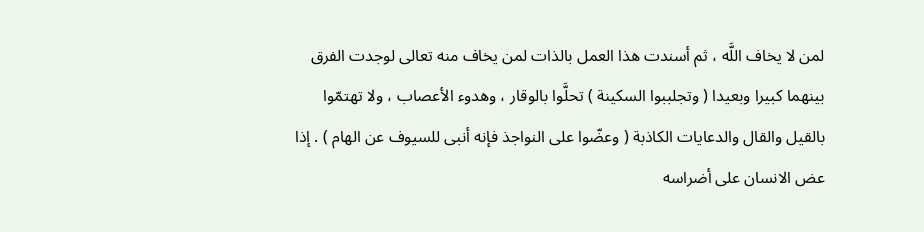لمن لا يخاف اللَّه ، ثم أسندت هذا العمل بالذات لمن يخاف منه تعالى لوجدت الفرق بينهما كبيرا وبعيدا ( وتجلببوا السكينة ) تحلَّوا بالوقار ، وهدوء الأعصاب ، ولا تهتمّوا بالقيل والقال والدعايات الكاذبة ( وعضّوا على النواجذ فإنه أنبى للسيوف عن الهام ) . إذا عض الانسان على أضراسه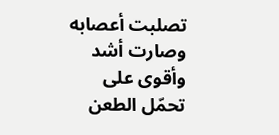تصلبت أعصابه وصارت أشد وأقوى على تحمّل الطعن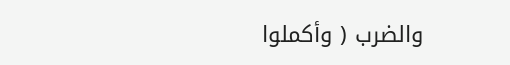والضرب ( وأكملوا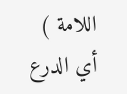اللامة ) أي الدرع